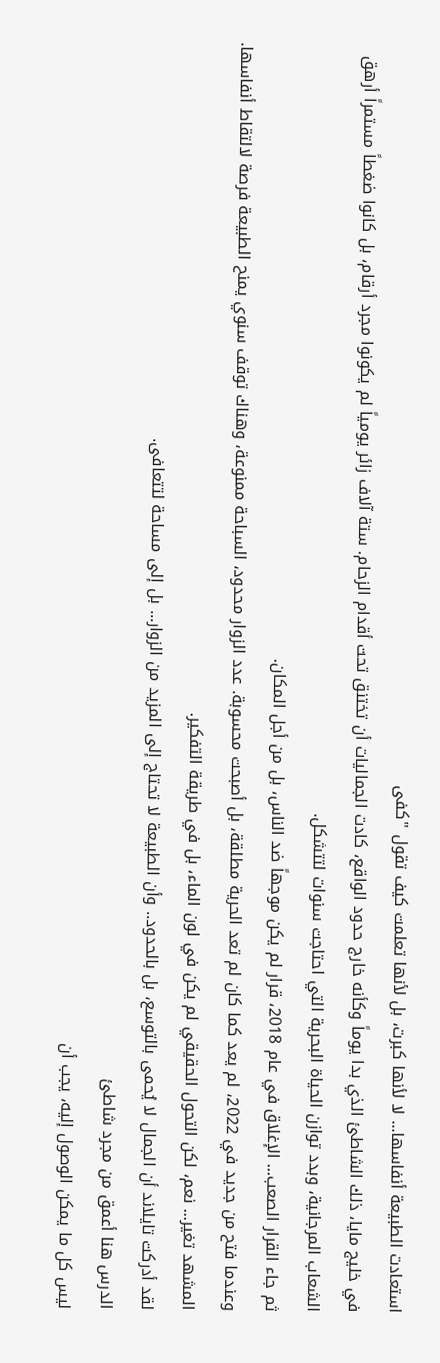استعادت الطبيعة أنفاسها... لا لأنها كبرت، بل لأنها تعلمت كيف تقول "كفى
في خليج مايا، ذلك الشاطئ الذي بدا يوماً وكأنه خارج حدود الواقع، كادت الجماليات أن تختنق تحت أقدام الزحام. ستة آلاف زائر يومياً لم يكونوا مجرد أرقام، بل كانوا ضغطاً مستمراً أرهق الشعاب المرجانية، وبدد توازن الحياة البحرية التي احتاجت سنوات لتتشكل.
ثم جاء القرار الصعب... الإغلاق في عام 2018، قرار لم يكن موجهاً ضد الناس، بل من أجل المكان.
وعندما فتح من جديد في 2022، لم يعد كما كان لم تعد الحرية مطلقة، بل أصبحت محسوبة. عدد الزوار محدود، السباحة ممنوعة، وهناك توقف سنوي يمنح الطبيعة فرصة لالتقاط أنفاسها.
المشهد تغير... نعم، لكن التحول الحقيقي لم يكن في لون الماء، بل في طريقة التفكير.
لقد أدركت تايلاند أن الجمال لا يُحمى بالتوسع، بل بالحدود.. وأن الطبيعة لا تحتاج إلى المزيد من الزوار... بل إلى مساحة لتتعافى.
الدرس هنا أعمق من مجرد شاطئ
ليس كل ما يمكن الوصول إليه، يجب أن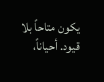يكون متاحاً بلا قيود. أحياناً،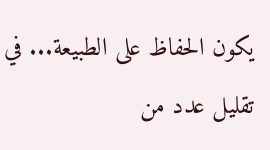يكون الحفاظ على الطبيعة... في تقليل عدد من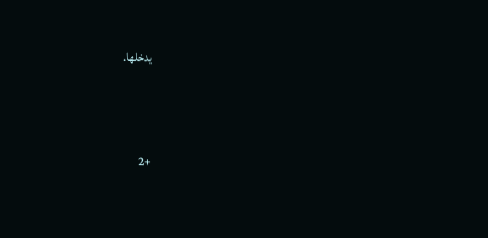يدخلها.




+2